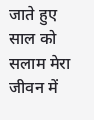जाते हुए साल को सलाम मेरा
जीवन में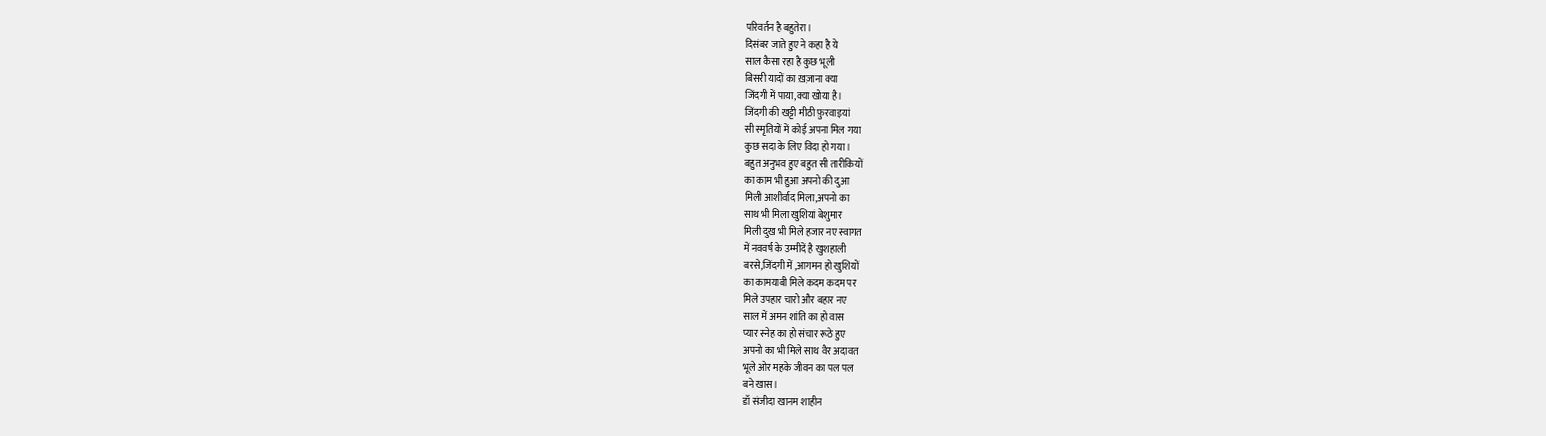परिवर्तन है बहुतेरा।
दिसंबर जाते हुए ने कहा है ये
साल कैसा रहा है कुछ भूली
बिसरी यादों का ख़ज़ाना क्या
जिंदगी में पाया,क्या खोया है।
जिंदगी की खट्टी मीठी फ़ुरवाइयां
सी स्मृतियों में कोई अपना मिल गया
कुछ सदा के लिए विदा हो गया।
बहुत अनुभव हुए बहुत सी तारीकियों
का काम भी हुआ अपनो की दुआ
मिली आशीर्वाद मिला,अपनो का
साथ भी मिला खुशियां बेशुमार
मिली दुख भी मिले हजार नए स्वागत
में नववर्ष के उम्मीदें है खुशहाली
बरसे,जिंदगी में ,आगमन हो खुशियों
का कामयाबी मिले कदम कदम पर
मिले उपहार चारो और बहार नए
साल में अमन शांति का हो वास
प्यार स्नेह का हो संचार रूठे हुए
अपनो का भी मिले साथ वैर अदावत
भूले ओर महके जीवन का पल पल
बने खास।
डॉ संजीदा खानम शाहीन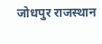जोधपुर राजस्थान